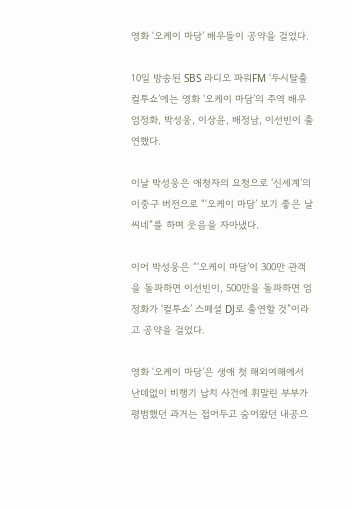영화 ‘오케이 마담’ 배우들이 공약을 걸었다.

10일 방송된 SBS 라디오 파워FM ‘두시탈출 컬투쇼’에는 영화 ‘오케이 마담’의 주역 배우 엄정화, 박성웅, 이상윤, 배정남, 이선빈이 출연했다.

이날 박성웅은 애청자의 요청으로 ‘신세계’의 이중구 버전으로 “‘오케이 마담’ 보기 좋은 날씨네”를 하며 웃음을 자아냈다.

이어 박성웅은 “‘오케이 마담’이 300만 관객을 돌파하면 이선빈이, 500만을 돌파하면 엄정화가 ‘컬투쇼’ 스페셜 DJ로 출연할 것”이라고 공약을 걸었다.

영화 ‘오케이 마담’은 생애 첫 해외여해에서 난데없이 비행기 납치 사건에 휘말린 부부가 평범했던 과거는 접어두고 숨어왔던 내공으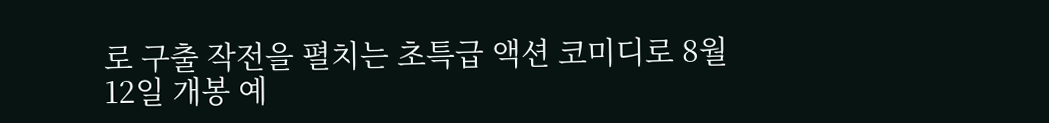로 구출 작전을 펼치는 초특급 액션 코미디로 8월 12일 개봉 예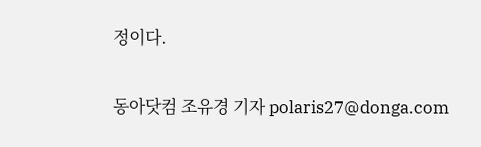정이다.

동아닷컴 조유경 기자 polaris27@donga.com